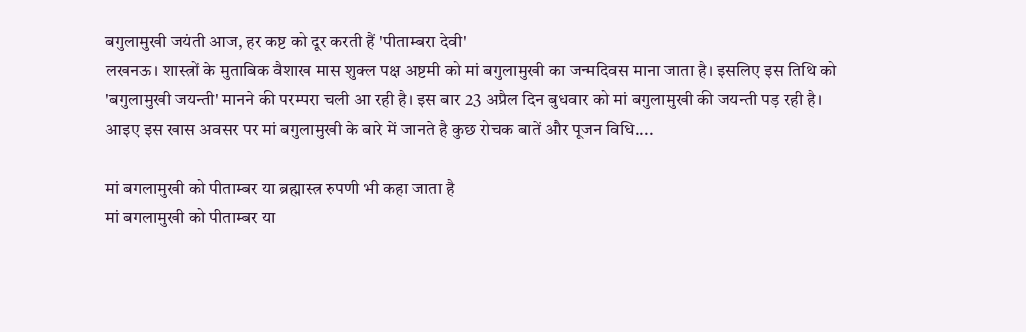बगुलामुखी जयंती आज, हर कष्ट को दूर करती हैं 'पीताम्बरा देवी'
लखनऊ। शास्त्रों के मुताबिक वैशाख मास शुक्ल पक्ष अष्टमी को मां बगुलामुखी का जन्मदिवस माना जाता है। इसलिए इस तिथि को 'बगुलामुखी जयन्ती' मानने की परम्परा चली आ रही है। इस बार 23 अप्रैल दिन बुधवार को मां बगुलामुखी की जयन्ती पड़ रही है।
आइए इस खास अवसर पर मां बगुलामुखी के बारे में जानते है कुछ रोचक बातें और पूजन विधि....

मां बगलामुखी को पीताम्बर या ब्रह्मास्त्र रुपणी भी कहा जाता है
मां बगलामुखी को पीताम्बर या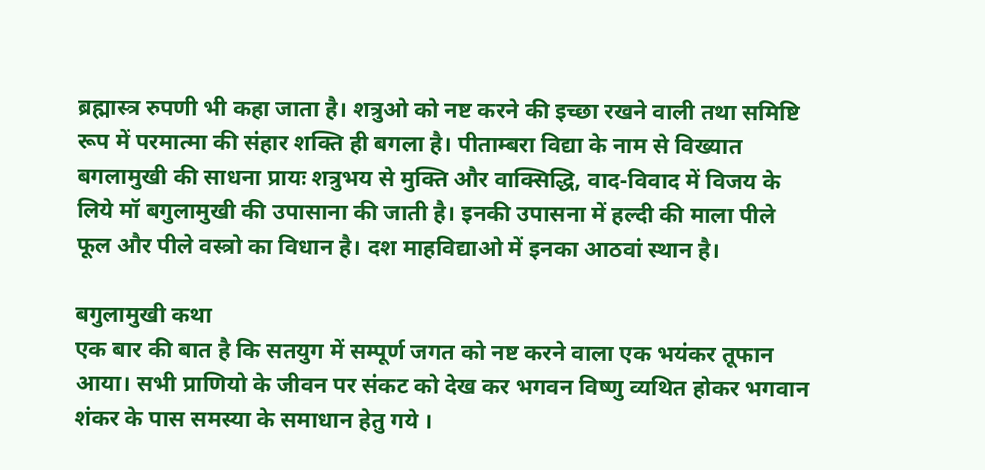ब्रह्मास्त्र रुपणी भी कहा जाता है। शत्रुओ को नष्ट करने की इच्छा रखने वाली तथा समिष्टि रूप में परमात्मा की संहार शक्ति ही बगला है। पीताम्बरा विद्या के नाम से विख्यात बगलामुखी की साधना प्रायः शत्रुभय से मुक्ति और वाक्सिद्धि, वाद-विवाद में विजय के लिये मॉ बगुलामुखी की उपासाना की जाती है। इनकी उपासना में हल्दी की माला पीले फूल और पीले वस्त्रो का विधान है। दश माहविद्याओ में इनका आठवां स्थान है।

बगुलामुखी कथा
एक बार की बात है कि सतयुग में सम्पूर्ण जगत को नष्ट करने वाला एक भयंकर तूफान आया। सभी प्राणियो के जीवन पर संकट को देख कर भगवन विष्णु व्यथित होकर भगवान शंकर के पास समस्या के समाधान हेतु गये ।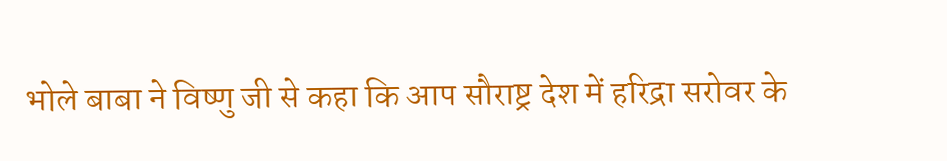भोले बाबा ने विष्णु जी से कहा कि आप सौराष्ट्र देश में हरिद्रा सरोवर के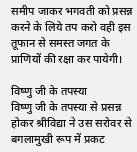समीप जाकर भगवती को प्रसन्न करने के लिये तप करो वही इस तूफान से समस्त जगत के प्राणियों की रक्षा कर पायेगी।

विष्णु जी के तपस्या
विष्णु जी के तपस्या से प्रसन्न होकर श्रीविद्या ने उस सरोवर से बगलामुखी रूप में प्रकट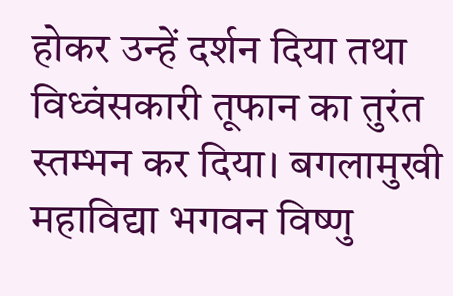होकर उन्हें दर्शन दिया तथा विध्वंसकारी तूफान का तुरंत स्तम्भन कर दिया। बगलामुखी महाविद्या भगवन विष्णु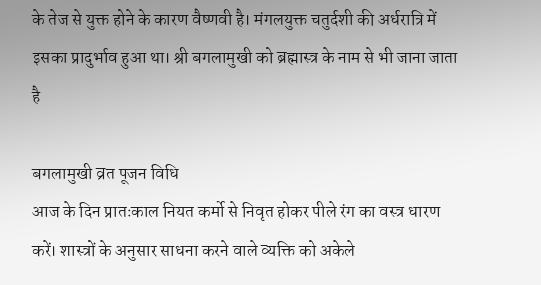के तेज से युक्त होने के कारण वैष्णवी है। मंगलयुक्त चतुर्दशी की अर्धरात्रि में इसका प्रादुर्भाव हुआ था। श्री बगलामुखी को ब्रह्मास्त्र के नाम से भी जाना जाता है

बगलामुखी व्रत पूजन विधि
आज के दिन प्रातःकाल नियत कर्मो से निवृत होकर पीले रंग का वस्त्र धारण करें। शास्त्रों के अनुसार साधना करने वाले व्यक्ति को अकेले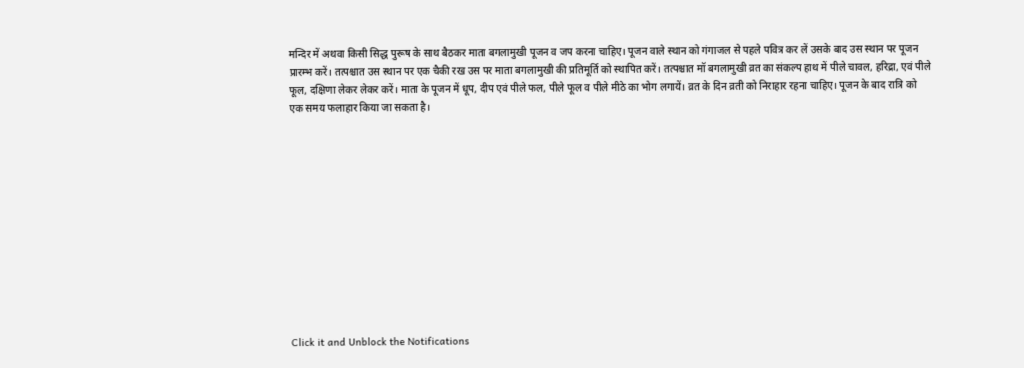मन्दिर में अथवा किसी सिद्ध पुरूष के साथ बैठकर माता बगलामुखी पूजन व जप करना चाहिए। पूजन वाले स्थान को गंगाजल से पहले पवित्र कर लें उसके बाद उस स्थान पर पूजन प्रारम्भ करें। तत्पश्चात उस स्थान पर एक चैकी रख उस पर माता बगलामुखी की प्रतिमूर्ति को स्थापित करें। तत्पश्चात मॉ बगलामुखी व्रत का संकल्प हाथ में पीले चावल, हरिद्रा, एवं पीले फूल, दक्षिणा लेकर लेकर करें। माता के पूजन में धूप, दीप एवं पीले फल, पीले फूल व पीले मीठे का भोग लगायें। व्रत के दिन व्रती को निराहार रहना चाहिए। पूजन के बाद रात्रि को एक समय फलाहार किया जा सकता है।












Click it and Unblock the Notifications